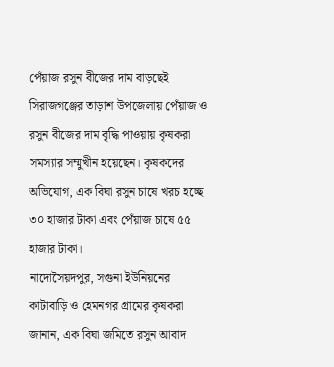পেঁয়াজ রসুন বীজের দাম বাড়ছেই
সিরাজগঞ্জের তাড়াশ উপজেলায় পেঁয়াজ ও রসুন বীজের দাম বৃদ্ধি পাওয়ায় কৃষকরা সমস্যার সম্মুখীন হয়েছেন। কৃষকদের অভিযোগ, এক বিঘা রসুন চাষে খরচ হচ্ছে ৩০ হাজার টাকা এবং পেঁয়াজ চাষে ৫৫ হাজার টাকা।
নাদোসৈয়দপুর, সগুনা ইউনিয়নের কাটাবাড়ি ও হেমনগর গ্রামের কৃষকরা জানান, এক বিঘা জমিতে রসুন আবাদ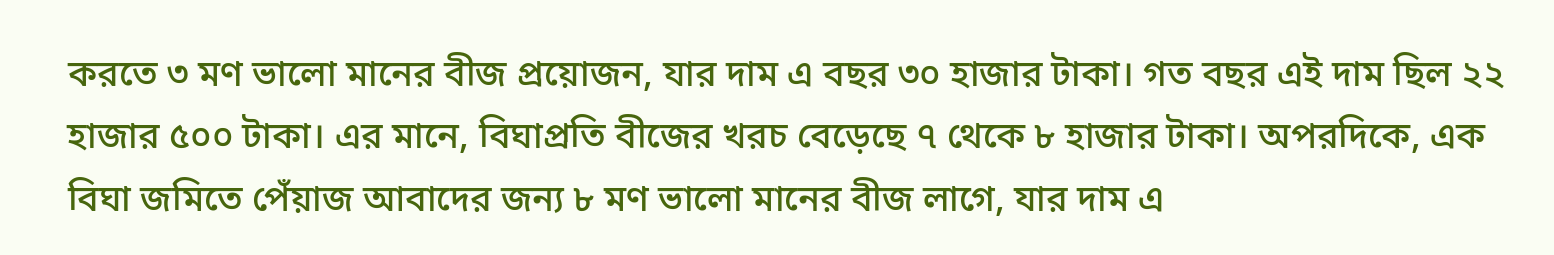করতে ৩ মণ ভালো মানের বীজ প্রয়োজন, যার দাম এ বছর ৩০ হাজার টাকা। গত বছর এই দাম ছিল ২২ হাজার ৫০০ টাকা। এর মানে, বিঘাপ্রতি বীজের খরচ বেড়েছে ৭ থেকে ৮ হাজার টাকা। অপরদিকে, এক বিঘা জমিতে পেঁয়াজ আবাদের জন্য ৮ মণ ভালো মানের বীজ লাগে, যার দাম এ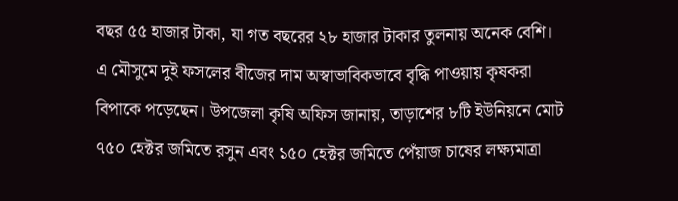বছর ৫৫ হাজার টাকা, যা গত বছরের ২৮ হাজার টাকার তুলনায় অনেক বেশি।
এ মৌসুমে দুই ফসলের বীজের দাম অস্বাভাবিকভাবে বৃদ্ধি পাওয়ায় কৃষকরা বিপাকে পড়েছেন। উপজেলা কৃষি অফিস জানায়, তাড়াশের ৮টি ইউনিয়নে মোট ৭৫০ হেক্টর জমিতে রসুন এবং ১৫০ হেক্টর জমিতে পেঁয়াজ চাষের লক্ষ্যমাত্রা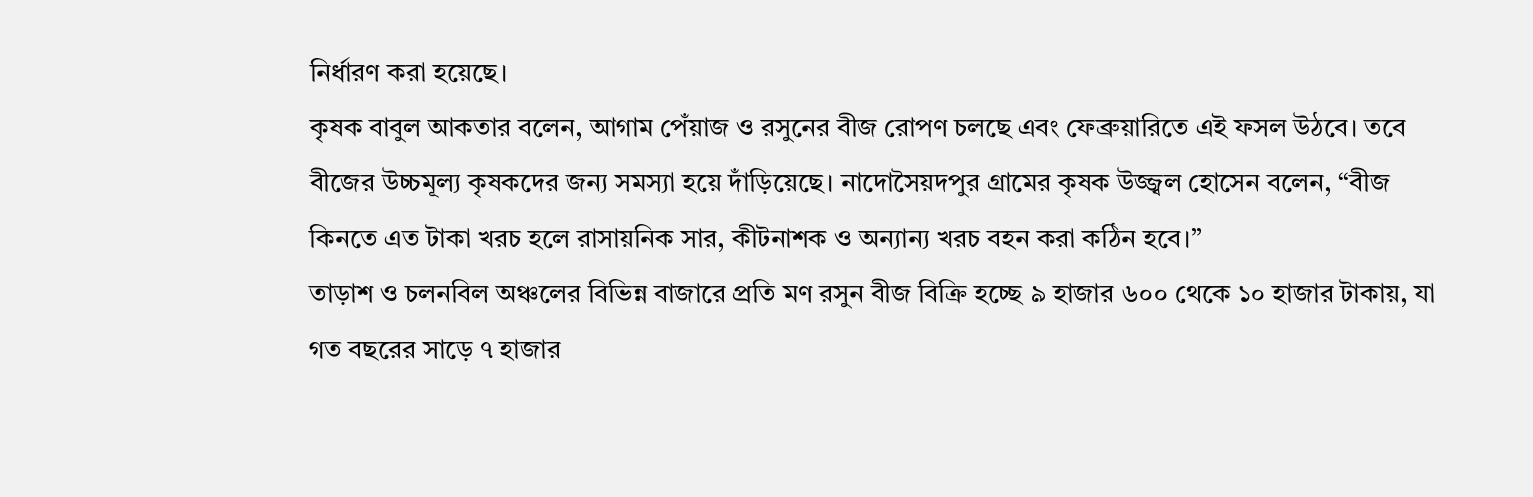নির্ধারণ করা হয়েছে।
কৃষক বাবুল আকতার বলেন, আগাম পেঁয়াজ ও রসুনের বীজ রোপণ চলছে এবং ফেব্রুয়ারিতে এই ফসল উঠবে। তবে বীজের উচ্চমূল্য কৃষকদের জন্য সমস্যা হয়ে দাঁড়িয়েছে। নাদোসৈয়দপুর গ্রামের কৃষক উজ্জ্বল হোসেন বলেন, “বীজ কিনতে এত টাকা খরচ হলে রাসায়নিক সার, কীটনাশক ও অন্যান্য খরচ বহন করা কঠিন হবে।”
তাড়াশ ও চলনবিল অঞ্চলের বিভিন্ন বাজারে প্রতি মণ রসুন বীজ বিক্রি হচ্ছে ৯ হাজার ৬০০ থেকে ১০ হাজার টাকায়, যা গত বছরের সাড়ে ৭ হাজার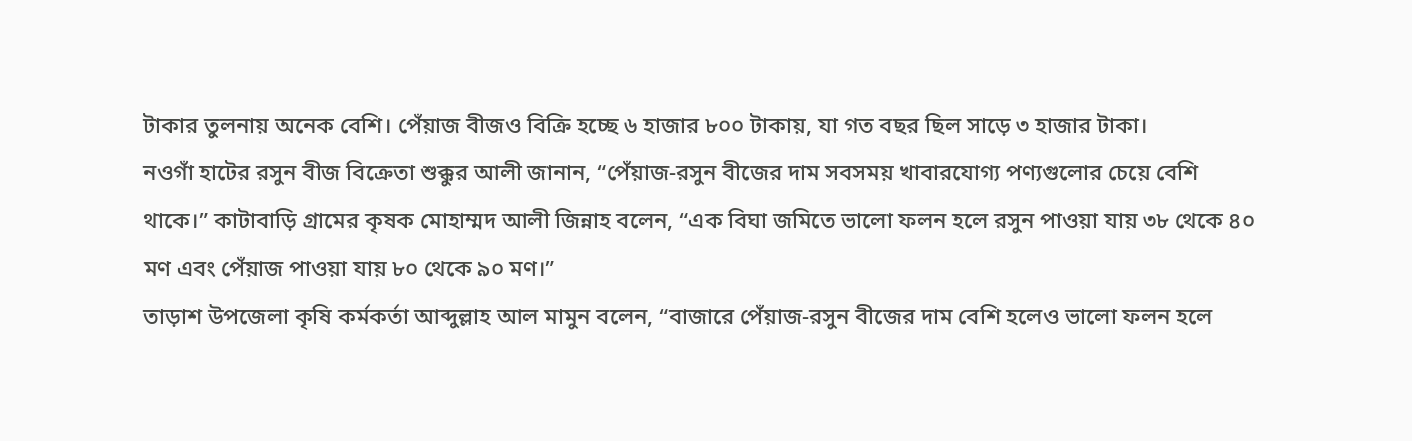টাকার তুলনায় অনেক বেশি। পেঁয়াজ বীজও বিক্রি হচ্ছে ৬ হাজার ৮০০ টাকায়, যা গত বছর ছিল সাড়ে ৩ হাজার টাকা।
নওগাঁ হাটের রসুন বীজ বিক্রেতা শুক্কুর আলী জানান, “পেঁয়াজ-রসুন বীজের দাম সবসময় খাবারযোগ্য পণ্যগুলোর চেয়ে বেশি থাকে।” কাটাবাড়ি গ্রামের কৃষক মোহাম্মদ আলী জিন্নাহ বলেন, “এক বিঘা জমিতে ভালো ফলন হলে রসুন পাওয়া যায় ৩৮ থেকে ৪০ মণ এবং পেঁয়াজ পাওয়া যায় ৮০ থেকে ৯০ মণ।”
তাড়াশ উপজেলা কৃষি কর্মকর্তা আব্দুল্লাহ আল মামুন বলেন, “বাজারে পেঁয়াজ-রসুন বীজের দাম বেশি হলেও ভালো ফলন হলে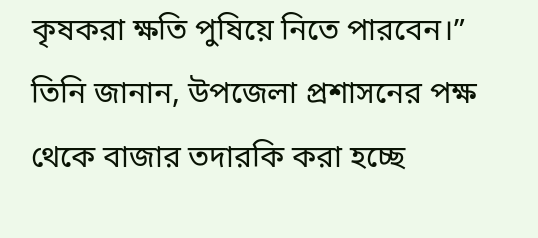কৃষকরা ক্ষতি পুষিয়ে নিতে পারবেন।” তিনি জানান, উপজেলা প্রশাসনের পক্ষ থেকে বাজার তদারকি করা হচ্ছে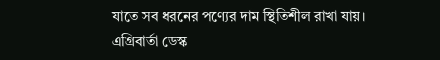যাতে সব ধরনের পণ্যের দাম স্থিতিশীল রাখা যায়।
এগ্রিবার্তা ডেস্ক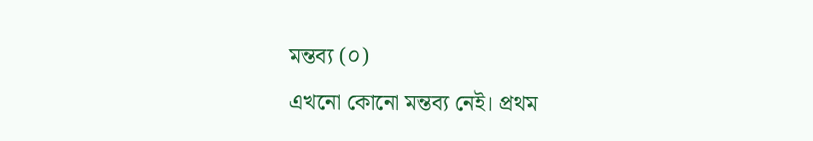মন্তব্য (০)
এখনো কোনো মন্তব্য নেই। প্রথম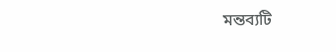মন্তব্যটি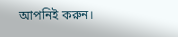আপনিই করুন।